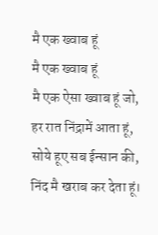मै एक ख्वाब हूं
मै एक ख्वाब हूं
मै एक ऐसा ख्वाब हूं जो,
हर रात निंद्रामें आता हूं,
सोये हूए सब ईन्सान की,
निंद मै खराब कर देता हूं।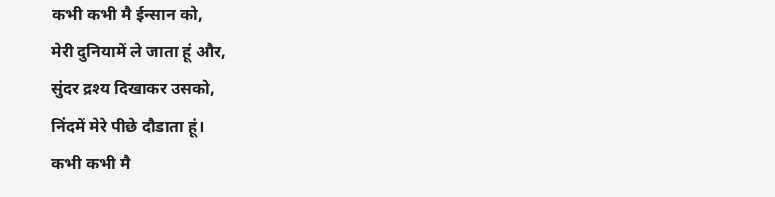कभी कभी मै ईन्सान को,
मेरी दुनियामें ले जाता हूं और,
सुंदर द्रश्य दिखाकर उसको,
निंदमें मेरे पीछे दौडाता हूं।
कभी कभी मै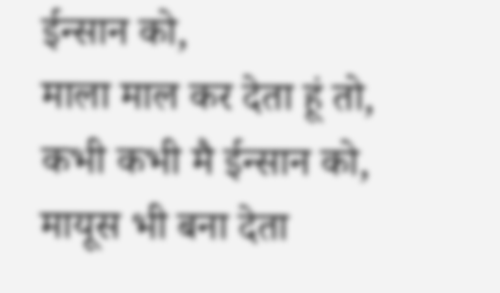ईन्सान को,
माला माल कर देता हूं तो,
कभी कभी मै ईन्सान को,
मायूस भी बना देता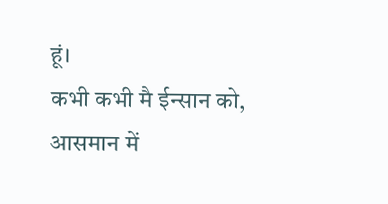हूं।
कभी कभी मै ईन्सान को,
आसमान में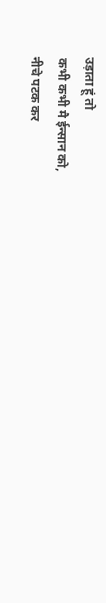उड़ाता हूं तो
कभी कभी मै ईन्सान को,
नीचे पटक कर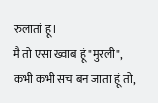रुलातां हू।
मै तो एसा ख्वाब हूं "मुरली",
कभी कभी सच बन जाता हूं तो,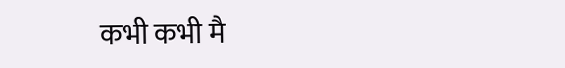कभी कभी मै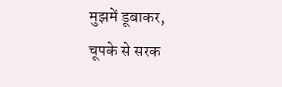मुझमें डूबाकर,
चूपके से सरक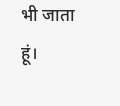भी जाता हूं।